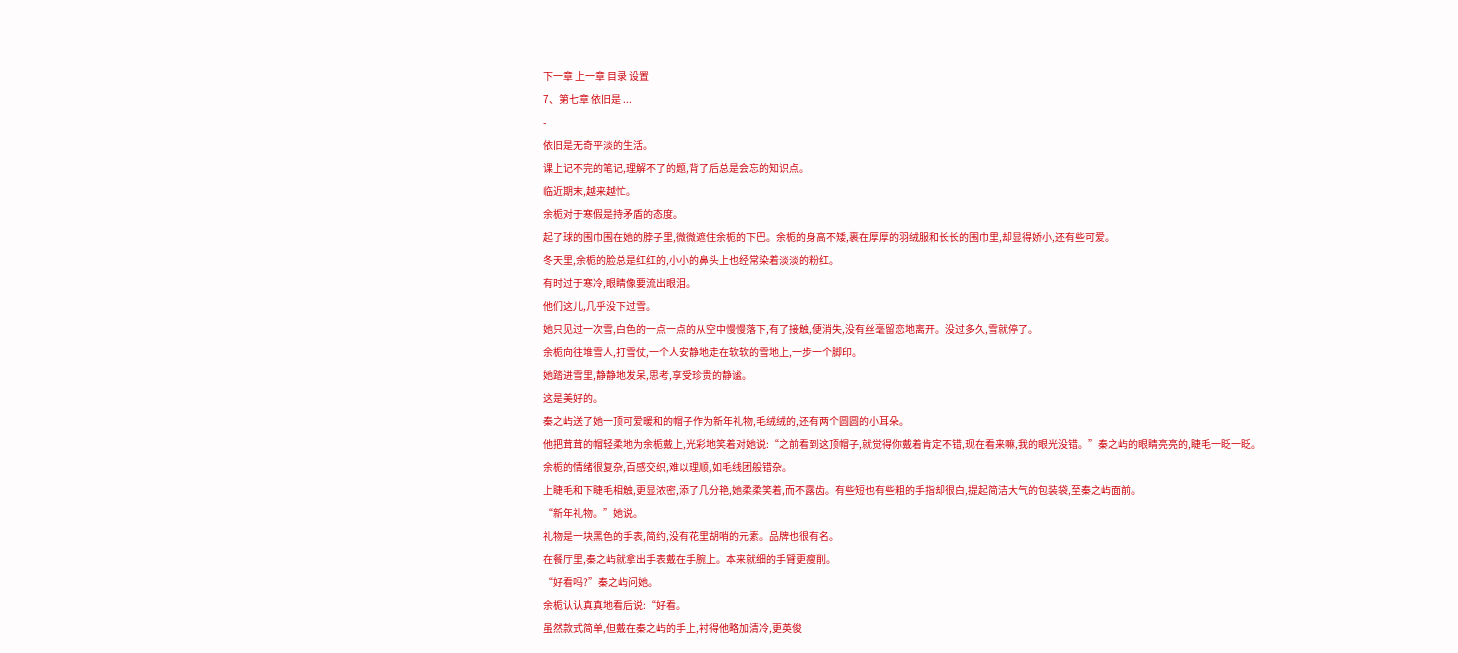下一章 上一章 目录 设置
7、第七章 依旧是 ...
-
依旧是无奇平淡的生活。
课上记不完的笔记,理解不了的题,背了后总是会忘的知识点。
临近期末,越来越忙。
余栀对于寒假是持矛盾的态度。
起了球的围巾围在她的脖子里,微微遮住余栀的下巴。余栀的身高不矮,裹在厚厚的羽绒服和长长的围巾里,却显得娇小,还有些可爱。
冬天里,余栀的脸总是红红的,小小的鼻头上也经常染着淡淡的粉红。
有时过于寒冷,眼睛像要流出眼泪。
他们这儿,几乎没下过雪。
她只见过一次雪,白色的一点一点的从空中慢慢落下,有了接触,便消失,没有丝毫留恋地离开。没过多久,雪就停了。
余栀向往堆雪人,打雪仗,一个人安静地走在软软的雪地上,一步一个脚印。
她踏进雪里,静静地发呆,思考,享受珍贵的静谧。
这是美好的。
秦之屿送了她一顶可爱暖和的帽子作为新年礼物,毛绒绒的,还有两个圆圆的小耳朵。
他把茸茸的帽轻柔地为余栀戴上,光彩地笑着对她说:“之前看到这顶帽子,就觉得你戴着肯定不错,现在看来嘛,我的眼光没错。”秦之屿的眼睛亮亮的,睫毛一眨一眨。
余栀的情绪很复杂,百感交织,难以理顺,如毛线团般错杂。
上睫毛和下睫毛相触,更显浓密,添了几分艳,她柔柔笑着,而不露齿。有些短也有些粗的手指却很白,提起简洁大气的包装袋,至秦之屿面前。
“新年礼物。”她说。
礼物是一块黑色的手表,简约,没有花里胡哨的元素。品牌也很有名。
在餐厅里,秦之屿就拿出手表戴在手腕上。本来就细的手臂更瘦削。
“好看吗?”秦之屿问她。
余栀认认真真地看后说:“好看。
虽然款式简单,但戴在秦之屿的手上,衬得他略加清冷,更英俊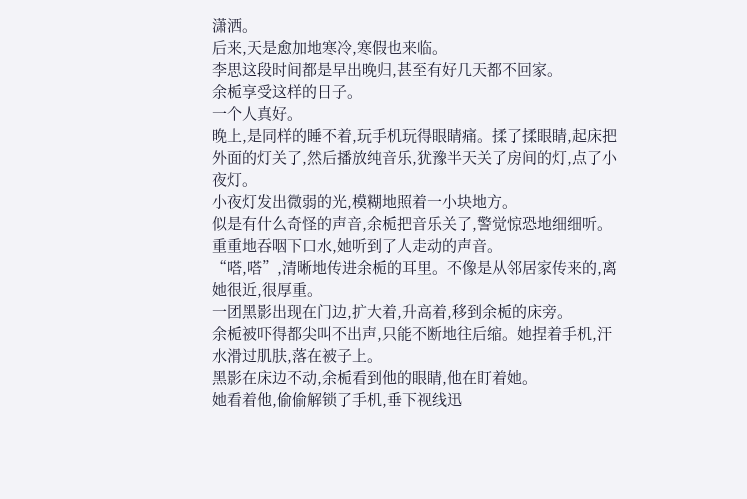潇洒。
后来,天是愈加地寒冷,寒假也来临。
李思这段时间都是早出晚归,甚至有好几天都不回家。
余栀享受这样的日子。
一个人真好。
晚上,是同样的睡不着,玩手机玩得眼睛痛。揉了揉眼睛,起床把外面的灯关了,然后播放纯音乐,犹豫半天关了房间的灯,点了小夜灯。
小夜灯发出微弱的光,模糊地照着一小块地方。
似是有什么奇怪的声音,余栀把音乐关了,警觉惊恐地细细听。
重重地吞咽下口水,她听到了人走动的声音。
“嗒,嗒”,清晰地传进余栀的耳里。不像是从邻居家传来的,离她很近,很厚重。
一团黑影出现在门边,扩大着,升高着,移到余栀的床旁。
余栀被吓得都尖叫不出声,只能不断地往后缩。她捏着手机,汗水滑过肌肤,落在被子上。
黑影在床边不动,余栀看到他的眼睛,他在盯着她。
她看着他,偷偷解锁了手机,垂下视线迅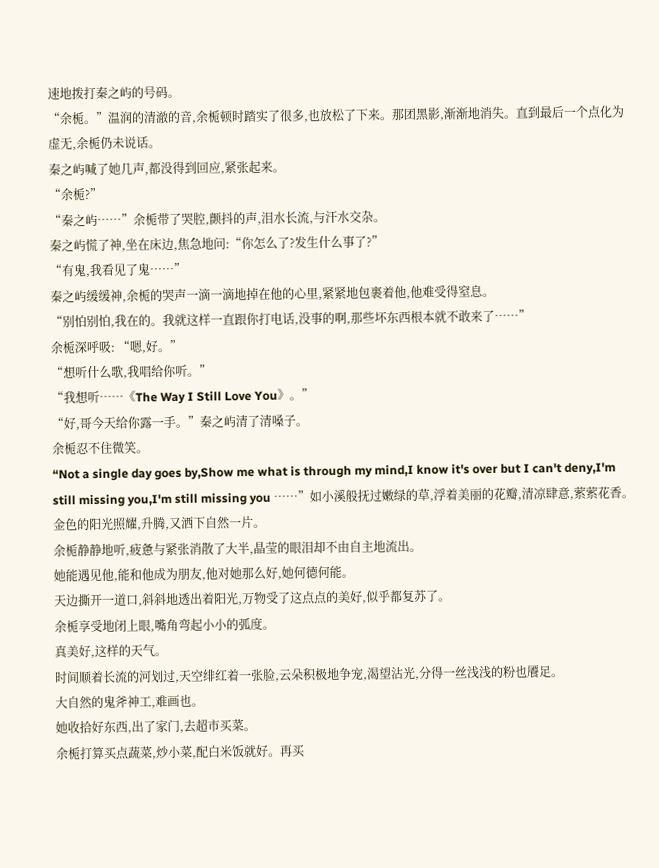速地拨打秦之屿的号码。
“余栀。”温润的清澈的音,余栀顿时踏实了很多,也放松了下来。那团黑影,渐渐地消失。直到最后一个点化为虚无,余栀仍未说话。
秦之屿喊了她几声,都没得到回应,紧张起来。
“余栀?”
“秦之屿……”余栀带了哭腔,颤抖的声,泪水长流,与汗水交杂。
秦之屿慌了神,坐在床边,焦急地问:“你怎么了?发生什么事了?”
“有鬼,我看见了鬼……”
秦之屿缓缓神,余栀的哭声一滴一滴地掉在他的心里,紧紧地包裹着他,他难受得窒息。
“别怕别怕,我在的。我就这样一直跟你打电话,没事的啊,那些坏东西根本就不敢来了……”
余栀深呼吸: “嗯,好。”
“想听什么歌,我唱给你听。”
“我想听……《The Way I Still Love You》。”
“好,哥今天给你露一手。”秦之屿清了清嗓子。
余栀忍不住微笑。
“Not a single day goes by,Show me what is through my mind,I know it's over but I can't deny,I'm still missing you,I'm still missing you ……”如小溪般抚过嫩绿的草,浮着美丽的花瓣,清凉肆意,萦萦花香。金色的阳光照耀,升腾,又洒下自然一片。
余栀静静地听,疲惫与紧张消散了大半,晶莹的眼泪却不由自主地流出。
她能遇见他,能和他成为朋友,他对她那么好,她何德何能。
天边撕开一道口,斜斜地透出着阳光,万物受了这点点的美好,似乎都复苏了。
余栀享受地闭上眼,嘴角弯起小小的弧度。
真美好,这样的天气。
时间顺着长流的河划过,天空绯红着一张脸,云朵积极地争宠,渴望沾光,分得一丝浅浅的粉也餍足。
大自然的鬼斧神工,难画也。
她收拾好东西,出了家门,去超市买菜。
余栀打算买点蔬菜,炒小菜,配白米饭就好。再买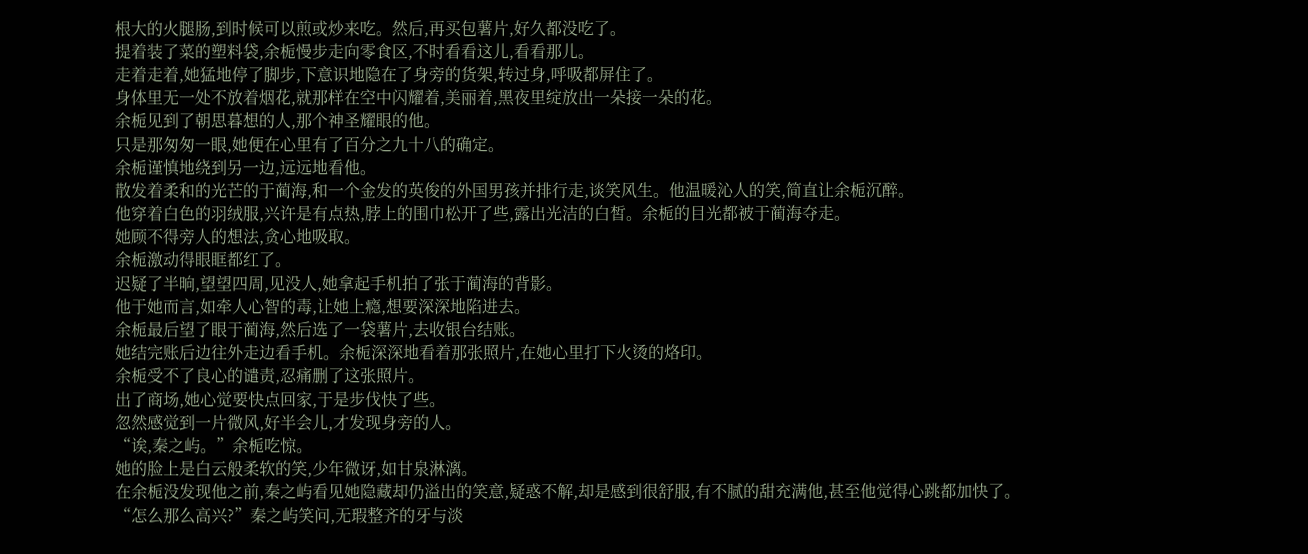根大的火腿肠,到时候可以煎或炒来吃。然后,再买包薯片,好久都没吃了。
提着装了菜的塑料袋,余栀慢步走向零食区,不时看看这儿,看看那儿。
走着走着,她猛地停了脚步,下意识地隐在了身旁的货架,转过身,呼吸都屏住了。
身体里无一处不放着烟花,就那样在空中闪耀着,美丽着,黑夜里绽放出一朵接一朵的花。
余栀见到了朝思暮想的人,那个神圣耀眼的他。
只是那匆匆一眼,她便在心里有了百分之九十八的确定。
余栀谨慎地绕到另一边,远远地看他。
散发着柔和的光芒的于蔺海,和一个金发的英俊的外国男孩并排行走,谈笑风生。他温暖沁人的笑,简直让余栀沉醉。
他穿着白色的羽绒服,兴许是有点热,脖上的围巾松开了些,露出光洁的白皙。余栀的目光都被于蔺海夺走。
她顾不得旁人的想法,贪心地吸取。
余栀激动得眼眶都红了。
迟疑了半晌,望望四周,见没人,她拿起手机拍了张于蔺海的背影。
他于她而言,如牵人心智的毒,让她上瘾,想要深深地陷进去。
余栀最后望了眼于蔺海,然后选了一袋薯片,去收银台结账。
她结完账后边往外走边看手机。余栀深深地看着那张照片,在她心里打下火烫的烙印。
余栀受不了良心的谴责,忍痛删了这张照片。
出了商场,她心觉要快点回家,于是步伐快了些。
忽然感觉到一片微风,好半会儿,才发现身旁的人。
“诶,秦之屿。”余栀吃惊。
她的脸上是白云般柔软的笑,少年微讶,如甘泉淋漓。
在余栀没发现他之前,秦之屿看见她隐藏却仍溢出的笑意,疑惑不解,却是感到很舒服,有不腻的甜充满他,甚至他觉得心跳都加快了。
“怎么那么高兴?”秦之屿笑问,无瑕整齐的牙与淡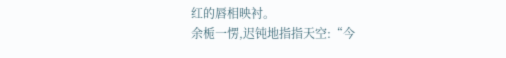红的唇相映衬。
余栀一愣,迟钝地指指天空:“今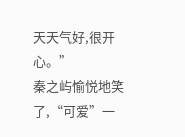天天气好,很开心。”
秦之屿愉悦地笑了,“可爱”一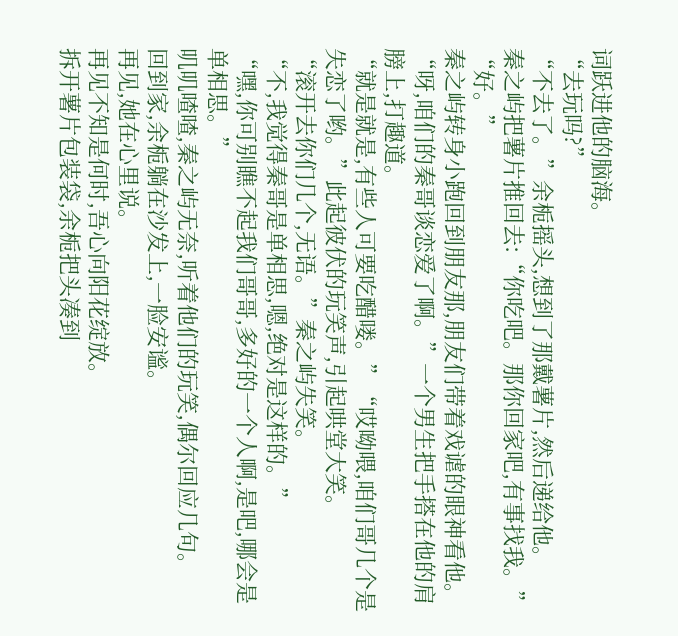词跃进他的脑海。
“去玩吗?”
“不去了。”余栀摇头,想到了那戴薯片,然后递给他。
秦之屿把薯片推回去:“你吃吧。那你回家吧,有事找我。”
“好。”
秦之屿转身小跑回到朋友那,朋友们带着戏谑的眼神看他。
“呀,咱们的秦哥谈恋爱了啊。”一个男生把手搭在他的肩膀上,打趣道。
“就是就是,有些人可要吃醋喽。”“哎呦喂,咱们哥几个是失恋了哟。”此起彼伏的玩笑声,引起哄堂大笑。
“滚开去你们几个,无语。”秦之屿失笑。
“不,我觉得秦哥是单相思,嗯,绝对是这样的。”
“嘿,你可别瞧不起我们哥哥,多好的一个人啊,是吧,哪会是单相思。”
叽叽喳喳,秦之屿无奈,听着他们的玩笑,偶尔回应几句。
回到家,余栀躺在沙发上,一脸安谧。
再见,她在心里说。
再见不知是何时,吾心向阳花绽放。
拆开薯片包装袋,余栀把头凑到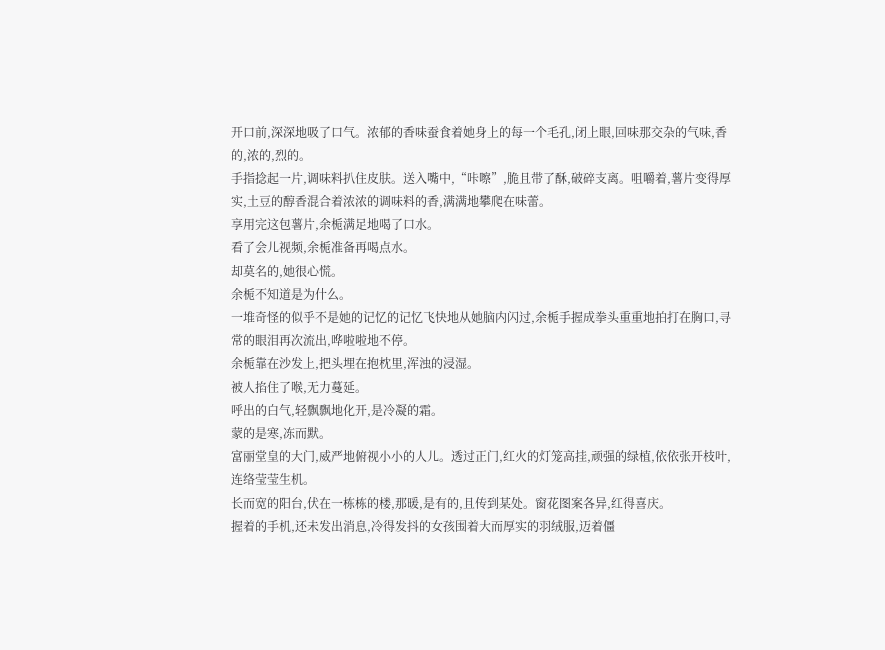开口前,深深地吸了口气。浓郁的香味蚕食着她身上的每一个毛孔,闭上眼,回味那交杂的气味,香的,浓的,烈的。
手指捻起一片,调味料扒住皮肤。送入嘴中,“咔嚓”,脆且带了酥,破碎支离。咀嚼着,薯片变得厚实,土豆的醇香混合着浓浓的调味料的香,满满地攀爬在味蕾。
享用完这包薯片,余栀满足地喝了口水。
看了会儿视频,余栀准备再喝点水。
却莫名的,她很心慌。
余栀不知道是为什么。
一堆奇怪的似乎不是她的记忆的记忆飞快地从她脑内闪过,余栀手握成拳头重重地拍打在胸口,寻常的眼泪再次流出,哗啦啦地不停。
余栀靠在沙发上,把头埋在抱枕里,浑浊的浸湿。
被人掐住了喉,无力蔓延。
呼出的白气,轻飘飘地化开,是冷凝的霜。
蒙的是寒,冻而默。
富丽堂皇的大门,威严地俯视小小的人儿。透过正门,红火的灯笼高挂,顽强的绿植,依依张开枝叶,连络莹莹生机。
长而宽的阳台,伏在一栋栋的楼,那暖,是有的,且传到某处。窗花图案各异,红得喜庆。
握着的手机,还未发出消息,冷得发抖的女孩围着大而厚实的羽绒服,迈着僵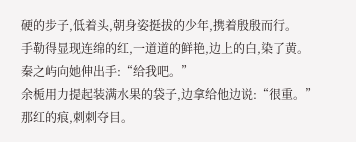硬的步子,低着头,朝身姿挺拔的少年,携着殷殷而行。
手勒得显现连绵的红,一道道的鲜艳,边上的白,染了黄。
秦之屿向她伸出手:“给我吧。”
余栀用力提起装满水果的袋子,边拿给他边说:“很重。”
那红的痕,刺刺夺目。